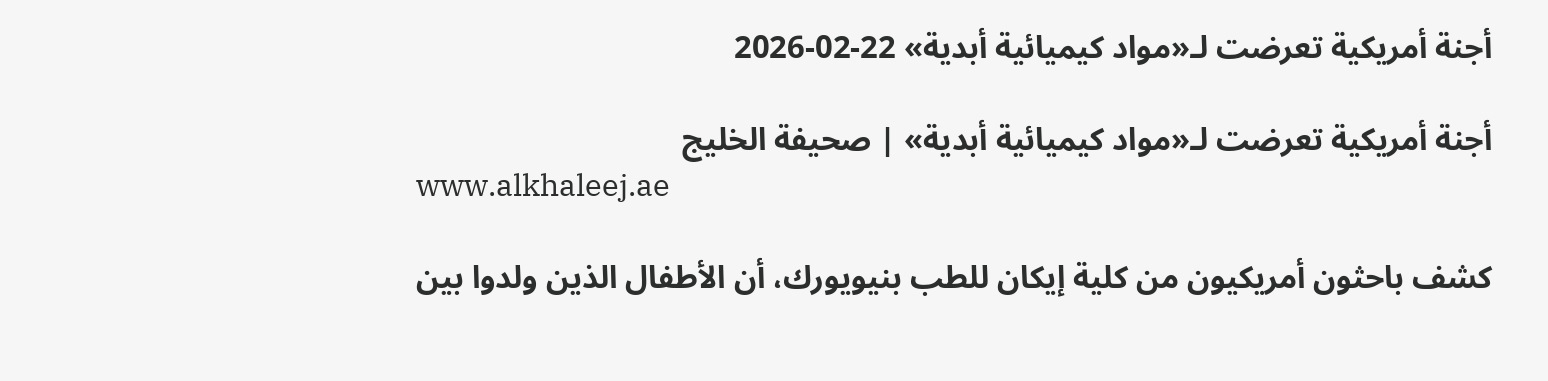أجنة أمريكية تعرضت لـ«مواد كيميائية أبدية» 22-02-2026

أجنة أمريكية تعرضت لـ«مواد كيميائية أبدية» | صحيفة الخليج
www.alkhaleej.ae

كشف باحثون أمريكيون من كلية إيكان للطب بنيويورك، أن الأطفال الذين ولدوا بين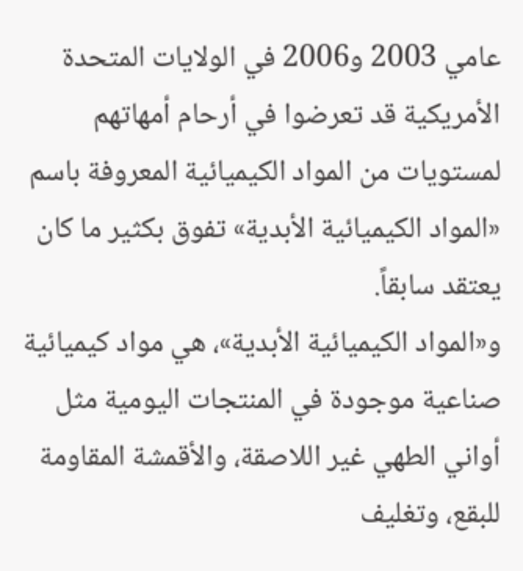عامي 2003 و2006 في الولايات المتحدة الأمريكية قد تعرضوا في أرحام أمهاتهم لمستويات من المواد الكيميائية المعروفة باسم «المواد الكيميائية الأبدية» تفوق بكثير ما كان يعتقد سابقاً.
و«المواد الكيميائية الأبدية»، هي مواد كيميائية صناعية موجودة في المنتجات اليومية مثل أواني الطهي غير اللاصقة، والأقمشة المقاومة للبقع، وتغليف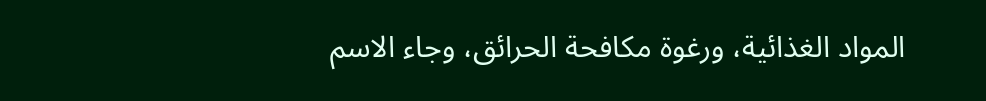المواد الغذائية، ورغوة مكافحة الحرائق، وجاء الاسم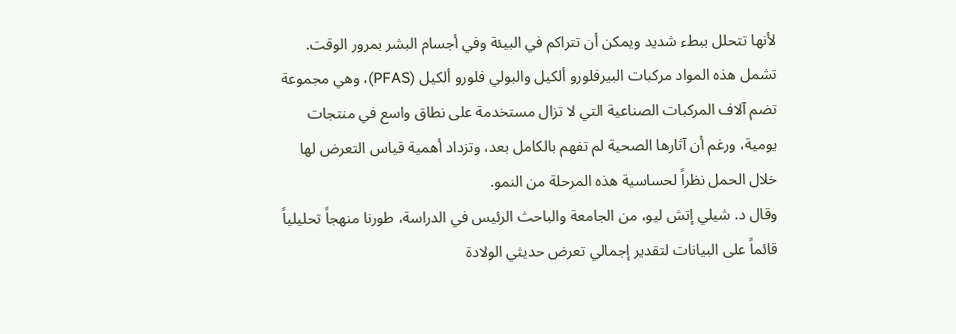لأنها تتحلل ببطء شديد ويمكن أن تتراكم في البيئة وفي أجسام البشر بمرور الوقت.
تشمل هذه المواد مركبات البيرفلورو ألكيل والبولي فلورو ألكيل (PFAS)، وهي مجموعة تضم آلاف المركبات الصناعية التي لا تزال مستخدمة على نطاق واسع في منتجات يومية، ورغم أن آثارها الصحية لم تفهم بالكامل بعد، وتزداد أهمية قياس التعرض لها خلال الحمل نظراً لحساسية هذه المرحلة من النمو.
وقال د. شيلي إتش ليو، من الجامعة والباحث الرئيس في الدراسة، طورنا منهجاً تحليلياً قائماً على البيانات لتقدير إجمالي تعرض حديثي الولادة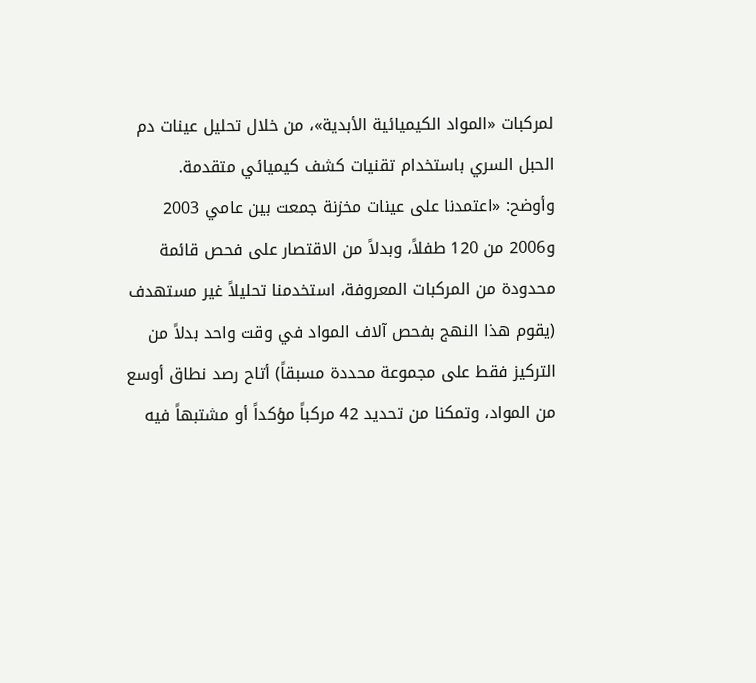لمركبات «المواد الكيميائية الأبدية»، من خلال تحليل عينات دم الحبل السري باستخدام تقنيات كشف كيميائي متقدمة.
وأوضح: «اعتمدنا على عينات مخزنة جمعت بين عامي 2003 و2006 من 120 طفلاً، وبدلاً من الاقتصار على فحص قائمة محدودة من المركبات المعروفة، استخدمنا تحليلاً غير مستهدف (يقوم هذا النهج بفحص آلاف المواد في وقت واحد بدلاً من التركيز فقط على مجموعة محددة مسبقاً) أتاح رصد نطاق أوسع من المواد، وتمكنا من تحديد 42 مركباً مؤكداً أو مشتبهاً فيه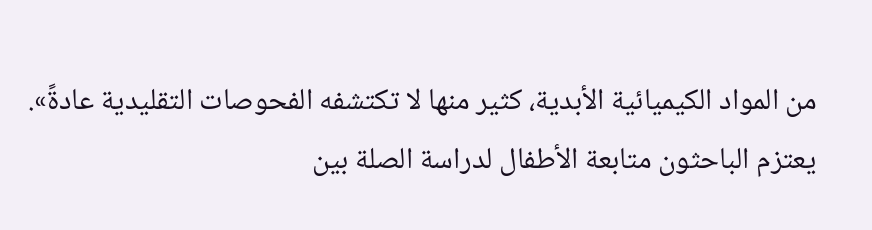من المواد الكيميائية الأبدية، كثير منها لا تكتشفه الفحوصات التقليدية عادةً».
يعتزم الباحثون متابعة الأطفال لدراسة الصلة بين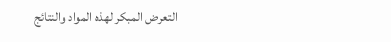التعرض المبكر لهذه المواد والنتائج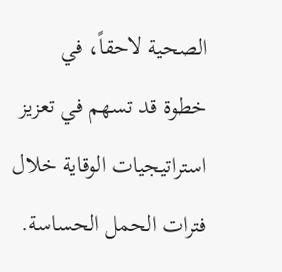الصحية لاحقاً، في خطوة قد تسهم في تعزيز استراتيجيات الوقاية خلال فترات الحمل الحساسة.